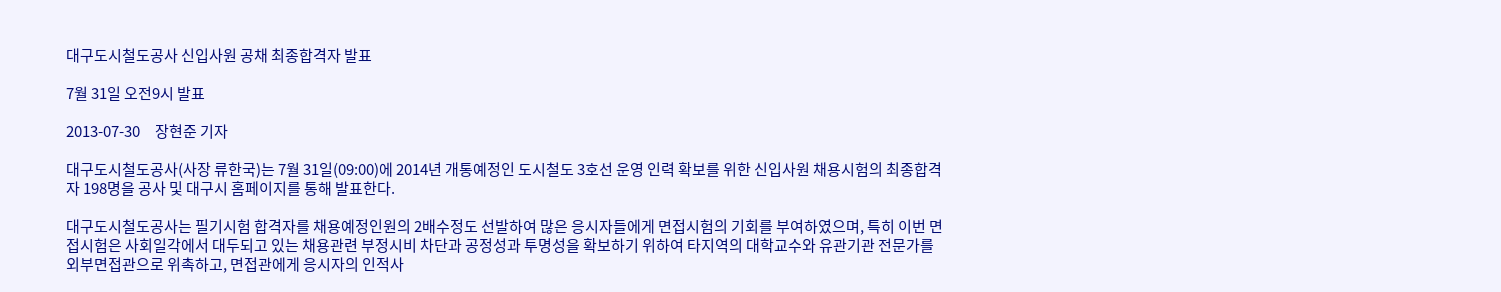대구도시철도공사 신입사원 공채 최종합격자 발표

7월 31일 오전9시 발표

2013-07-30     장현준 기자

대구도시철도공사(사장 류한국)는 7월 31일(09:00)에 2014년 개통예정인 도시철도 3호선 운영 인력 확보를 위한 신입사원 채용시험의 최종합격자 198명을 공사 및 대구시 홈페이지를 통해 발표한다.

대구도시철도공사는 필기시험 합격자를 채용예정인원의 2배수정도 선발하여 많은 응시자들에게 면접시험의 기회를 부여하였으며, 특히 이번 면접시험은 사회일각에서 대두되고 있는 채용관련 부정시비 차단과 공정성과 투명성을 확보하기 위하여 타지역의 대학교수와 유관기관 전문가를 외부면접관으로 위촉하고, 면접관에게 응시자의 인적사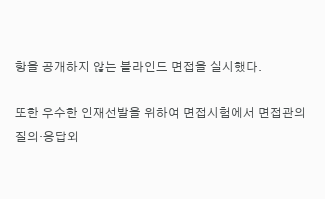항을 공개하지 않는 블라인드 면접을 실시했다.

또한 우수한 인재선발을 위하여 면접시험에서 면접관의 질의·응답외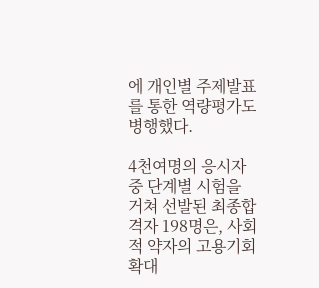에 개인별 주제발표를 통한 역량평가도 병행했다.

4천여명의 응시자중 단계별 시험을 거쳐 선발된 최종합격자 198명은, 사회적 약자의 고용기회 확대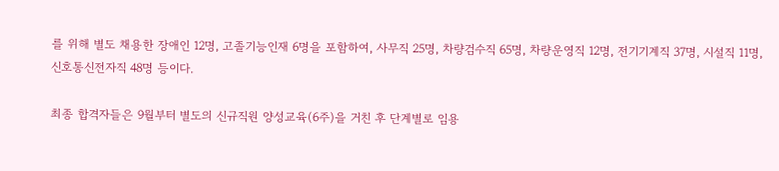를 위해 별도 채용한 장애인 12명, 고졸기능인재 6명을 포함하여, 사무직 25명, 차량검수직 65명, 차량운영직 12명, 전기기계직 37명, 시설직 11명, 신호통신전자직 48명 등이다.

최종 합격자들은 9월부터 별도의 신규직원 양성교육(6주)을 거친 후 단계별로 임용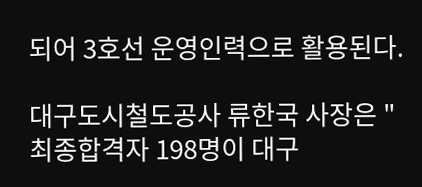되어 3호선 운영인력으로 활용된다.

대구도시철도공사 류한국 사장은 "최종합격자 198명이 대구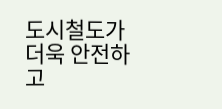도시철도가 더욱 안전하고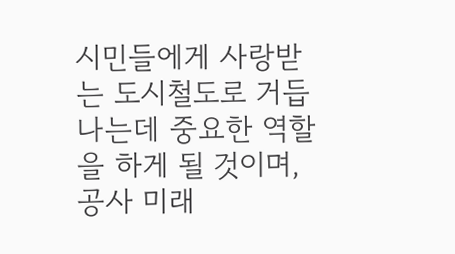시민들에게 사랑받는 도시철도로 거듭나는데 중요한 역할을 하게 될 것이며, 공사 미래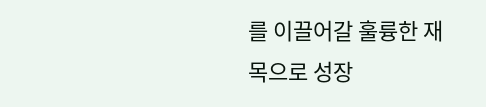를 이끌어갈 훌륭한 재목으로 성장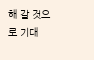해 갈 것으로 기대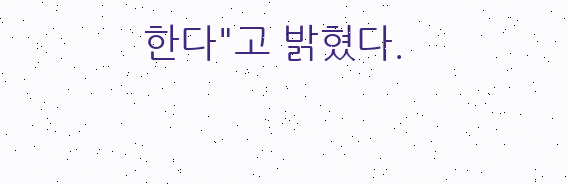한다"고 밝혔다.